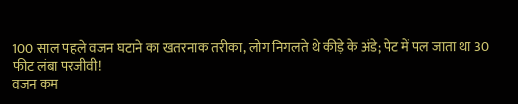100 साल पहले वजन घटाने का खतरनाक तरीका, लोग निगलते थे कीड़े के अंडे; पेट में पल जाता था 30 फीट लंबा परजीवी!
वजन कम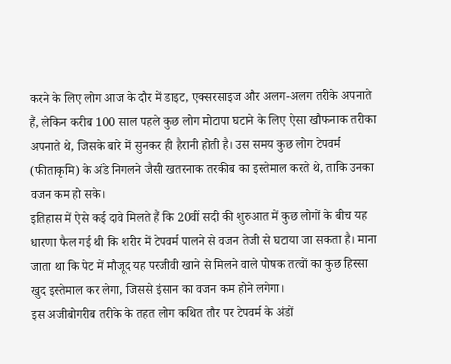करने के लिए लोग आज के दौर में डाइट, एक्सरसाइज और अलग-अलग तरीके अपनाते हैं, लेकिन करीब 100 साल पहले कुछ लोग मोटापा घटाने के लिए ऐसा खौफनाक तरीका अपनाते थे, जिसके बारे में सुनकर ही हैरानी होती है। उस समय कुछ लोग टेपवर्म (फीताकृमि) के अंडे निगलने जैसी खतरनाक तरकीब का इस्तेमाल करते थे, ताकि उनका वजन कम हो सके।
इतिहास में ऐसे कई दावे मिलते हैं कि 20वीं सदी की शुरुआत में कुछ लोगों के बीच यह धारणा फैल गई थी कि शरीर में टेपवर्म पालने से वजन तेजी से घटाया जा सकता है। माना जाता था कि पेट में मौजूद यह परजीवी खाने से मिलने वाले पोषक तत्वों का कुछ हिस्सा खुद इस्तेमाल कर लेगा, जिससे इंसान का वजन कम होने लगेगा।
इस अजीबोगरीब तरीके के तहत लोग कथित तौर पर टेपवर्म के अंडों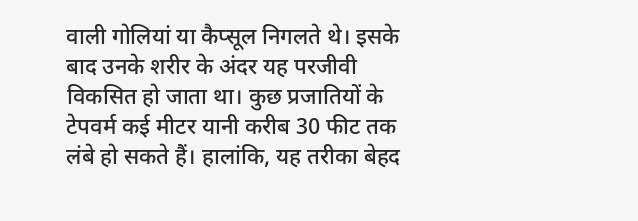वाली गोलियां या कैप्सूल निगलते थे। इसके बाद उनके शरीर के अंदर यह परजीवी विकसित हो जाता था। कुछ प्रजातियों के टेपवर्म कई मीटर यानी करीब 30 फीट तक लंबे हो सकते हैं। हालांकि, यह तरीका बेहद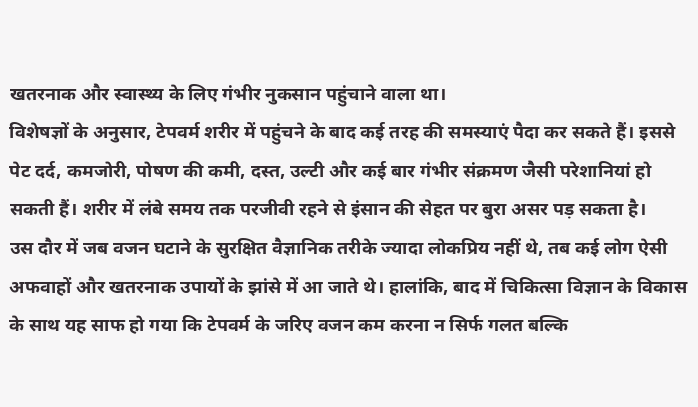खतरनाक और स्वास्थ्य के लिए गंभीर नुकसान पहुंचाने वाला था।
विशेषज्ञों के अनुसार, टेपवर्म शरीर में पहुंचने के बाद कई तरह की समस्याएं पैदा कर सकते हैं। इससे पेट दर्द, कमजोरी, पोषण की कमी, दस्त, उल्टी और कई बार गंभीर संक्रमण जैसी परेशानियां हो सकती हैं। शरीर में लंबे समय तक परजीवी रहने से इंसान की सेहत पर बुरा असर पड़ सकता है।
उस दौर में जब वजन घटाने के सुरक्षित वैज्ञानिक तरीके ज्यादा लोकप्रिय नहीं थे, तब कई लोग ऐसी अफवाहों और खतरनाक उपायों के झांसे में आ जाते थे। हालांकि, बाद में चिकित्सा विज्ञान के विकास के साथ यह साफ हो गया कि टेपवर्म के जरिए वजन कम करना न सिर्फ गलत बल्कि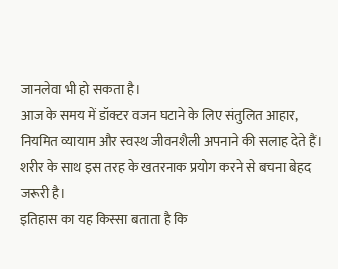जानलेवा भी हो सकता है।
आज के समय में डॉक्टर वजन घटाने के लिए संतुलित आहार, नियमित व्यायाम और स्वस्थ जीवनशैली अपनाने की सलाह देते हैं। शरीर के साथ इस तरह के खतरनाक प्रयोग करने से बचना बेहद जरूरी है।
इतिहास का यह किस्सा बताता है कि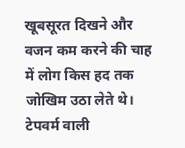खूबसूरत दिखने और वजन कम करने की चाह में लोग किस हद तक जोखिम उठा लेते थे। टेपवर्म वाली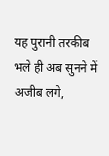यह पुरानी तरकीब भले ही अब सुनने में अजीब लगे,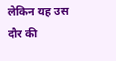लेकिन यह उस दौर की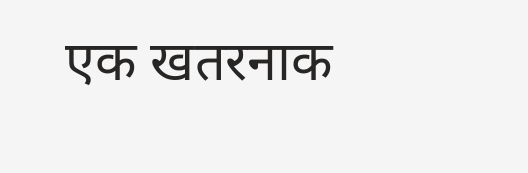एक खतरनाक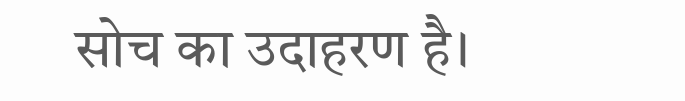सोच का उदाहरण है।